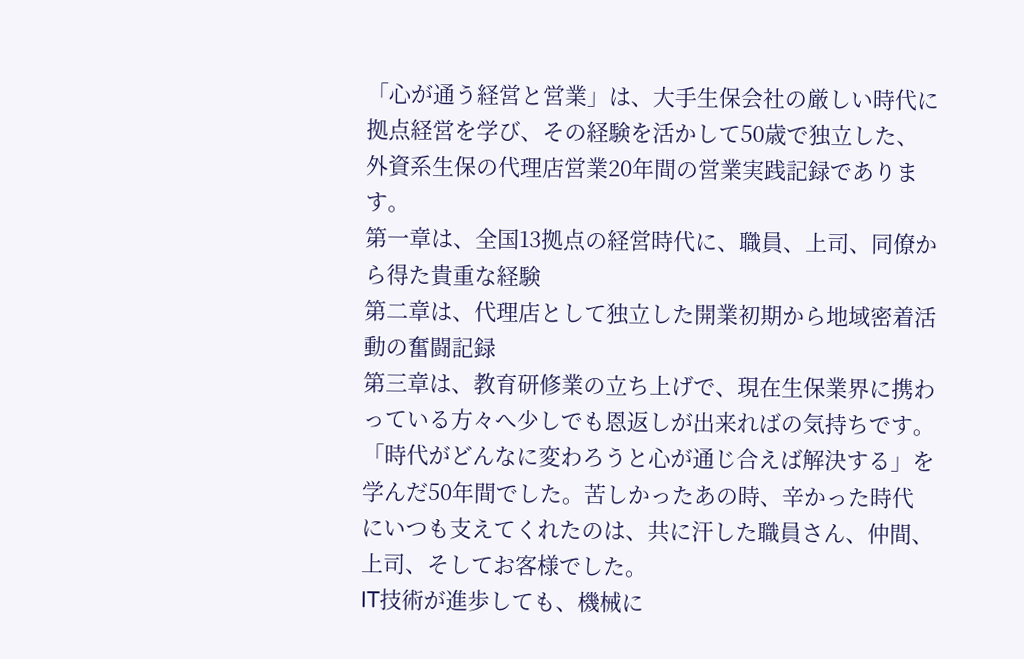「心が通う経営と営業」は、大手生保会社の厳しい時代に拠点経営を学び、その経験を活かして50歳で独立した、外資系生保の代理店営業20年間の営業実践記録であります。
第一章は、全国13拠点の経営時代に、職員、上司、同僚から得た貴重な経験
第二章は、代理店として独立した開業初期から地域密着活動の奮闘記録
第三章は、教育研修業の立ち上げで、現在生保業界に携わっている方々へ少しでも恩返しが出来ればの気持ちです。
「時代がどんなに変わろうと心が通じ合えば解決する」を学んだ50年間でした。苦しかったあの時、辛かった時代にいつも支えてくれたのは、共に汗した職員さん、仲間、上司、そしてお客様でした。
IT技術が進歩しても、機械に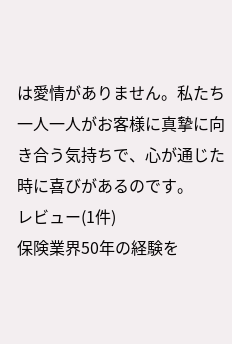は愛情がありません。私たち一人一人がお客様に真摯に向き合う気持ちで、心が通じた時に喜びがあるのです。
レビュー(1件)
保険業界50年の経験を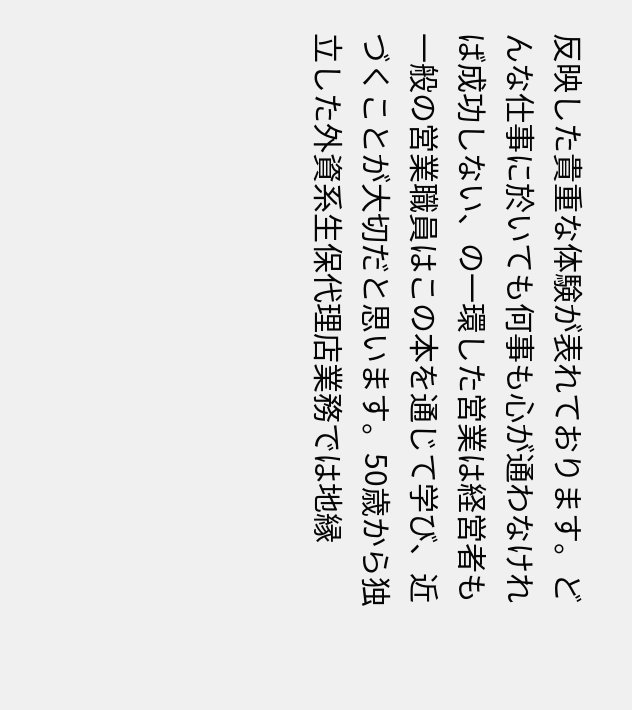反映した貴重な体験が表れております。どんな仕事に於いても何事も心が通わなければ成功しない、の一環した営業は経営者も一般の営業職員はこの本を通じて学び、近づくことが大切だと思います。50歳から独立した外資系生保代理店業務では地縁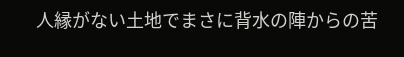人縁がない土地でまさに背水の陣からの苦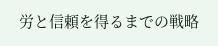労と信頼を得るまでの戦略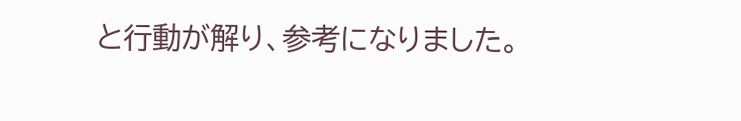と行動が解り、参考になりました。